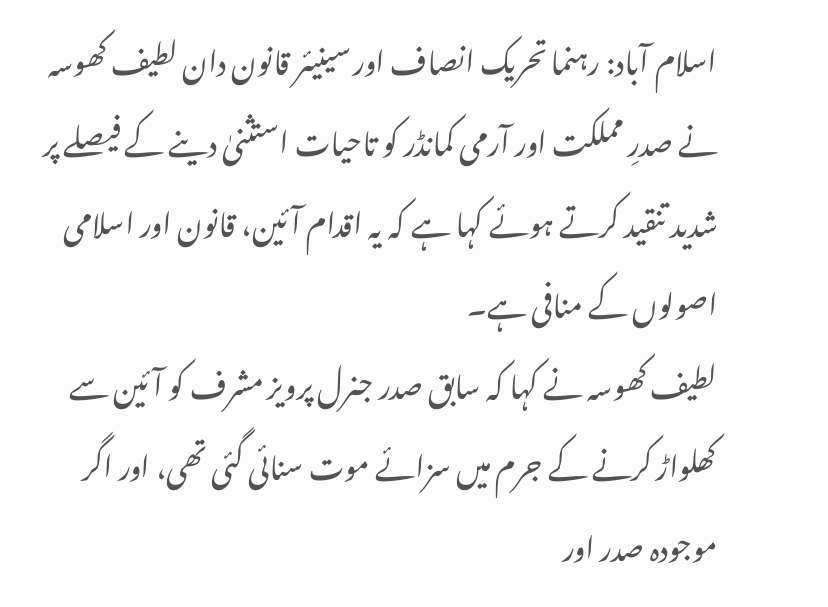اسلام آباد: رہنما تحریک انصاف اور سینیئر قانون دان لطیف کھوسہ نے صدرِ مملکت اور آرمی کمانڈر کو تاحیات استثنیٰ دینے کے فیصلے پر شدید تنقید کرتے ہوئے کہا ہے کہ یہ اقدام آئین، قانون اور اسلامی اصولوں کے منافی ہے۔
لطیف کھوسہ نے کہا کہ سابق صدر جنرل پرویز مشرف کو آئین سے کھلواڑ کرنے کے جرم میں سزائے موت سنائی گئی تھی، اور اگر موجودہ صدر اور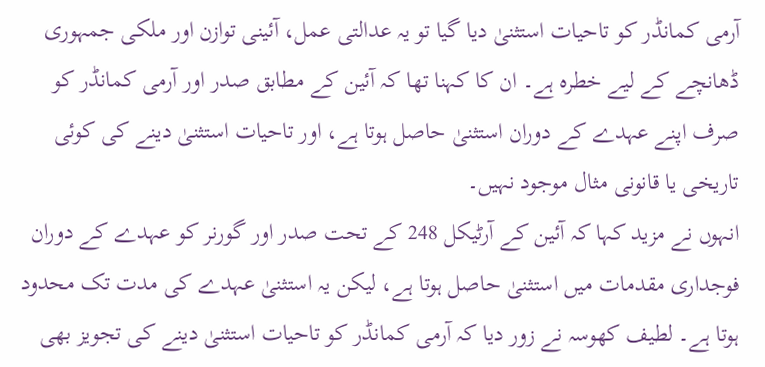آرمی کمانڈر کو تاحیات استثنیٰ دیا گیا تو یہ عدالتی عمل، آئینی توازن اور ملکی جمہوری ڈھانچے کے لیے خطرہ ہے۔ ان کا کہنا تھا کہ آئین کے مطابق صدر اور آرمی کمانڈر کو صرف اپنے عہدے کے دوران استثنیٰ حاصل ہوتا ہے، اور تاحیات استثنیٰ دینے کی کوئی تاریخی یا قانونی مثال موجود نہیں۔
انہوں نے مزید کہا کہ آئین کے آرٹیکل 248 کے تحت صدر اور گورنر کو عہدے کے دوران فوجداری مقدمات میں استثنیٰ حاصل ہوتا ہے، لیکن یہ استثنیٰ عہدے کی مدت تک محدود ہوتا ہے۔ لطیف کھوسہ نے زور دیا کہ آرمی کمانڈر کو تاحیات استثنیٰ دینے کی تجویز بھی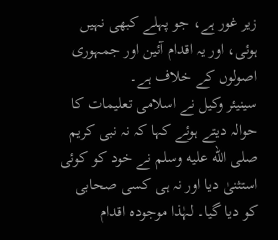زیر غور ہے، جو پہلے کبھی نہیں ہوئی، اور یہ اقدام آئین اور جمہوری اصولوں کے خلاف ہے۔
سینیئر وکیل نے اسلامی تعلیمات کا حوالہ دیتے ہوئے کہا کہ نہ نبی کریم صلى الله عليه وسلم نے خود کو کوئی استثنیٰ دیا اور نہ ہی کسی صحابی کو دیا گیا۔ لہٰذا موجودہ اقدام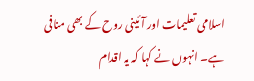اسلامی تعلیمات اور آئینی روح کے بھی منافی ہے۔ انہوں نے کہا کہ یہ اقدام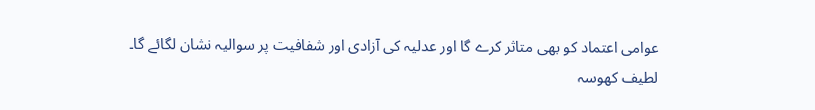عوامی اعتماد کو بھی متاثر کرے گا اور عدلیہ کی آزادی اور شفافیت پر سوالیہ نشان لگائے گا۔
لطیف کھوسہ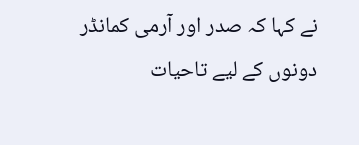نے کہا کہ صدر اور آرمی کمانڈر دونوں کے لیے تاحیات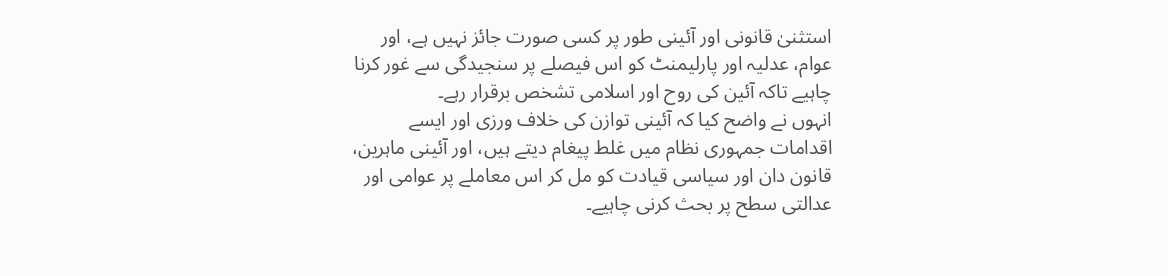استثنیٰ قانونی اور آئینی طور پر کسی صورت جائز نہیں ہے، اور عوام، عدلیہ اور پارلیمنٹ کو اس فیصلے پر سنجیدگی سے غور کرنا چاہیے تاکہ آئین کی روح اور اسلامی تشخص برقرار رہے۔
انہوں نے واضح کیا کہ آئینی توازن کی خلاف ورزی اور ایسے اقدامات جمہوری نظام میں غلط پیغام دیتے ہیں، اور آئینی ماہرین، قانون دان اور سیاسی قیادت کو مل کر اس معاملے پر عوامی اور عدالتی سطح پر بحث کرنی چاہیے۔